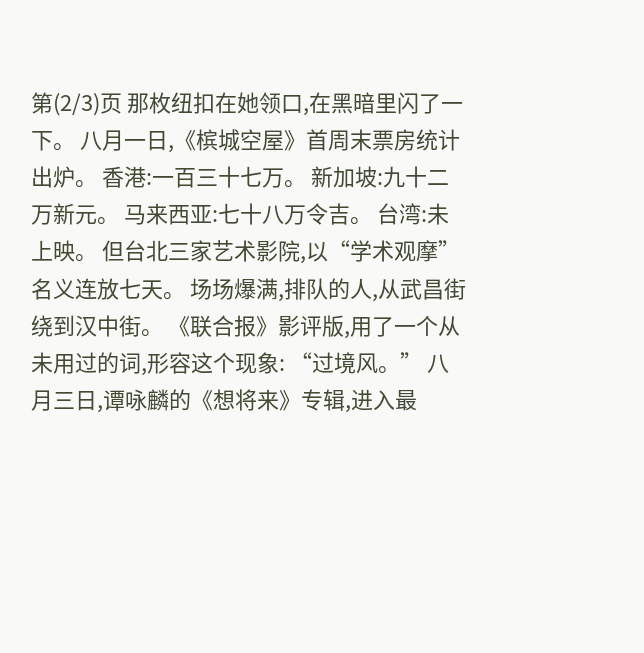第(2/3)页 那枚纽扣在她领口,在黑暗里闪了一下。 八月一日,《槟城空屋》首周末票房统计出炉。 香港:一百三十七万。 新加坡:九十二万新元。 马来西亚:七十八万令吉。 台湾:未上映。 但台北三家艺术影院,以“学术观摩”名义连放七天。 场场爆满,排队的人,从武昌街绕到汉中街。 《联合报》影评版,用了一个从未用过的词,形容这个现象: “过境风。” 八月三日,谭咏麟的《想将来》专辑,进入最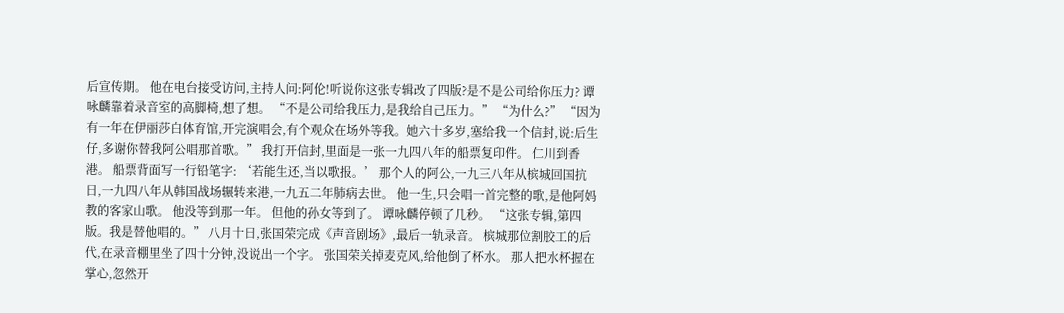后宣传期。 他在电台接受访问,主持人问:阿伦!听说你这张专辑改了四版?是不是公司给你压力? 谭咏麟靠着录音室的高脚椅,想了想。 “不是公司给我压力,是我给自己压力。” “为什么?” “因为有一年在伊丽莎白体育馆,开完演唱会,有个观众在场外等我。她六十多岁,塞给我一个信封,说:后生仔,多谢你替我阿公唱那首歌。” 我打开信封,里面是一张一九四八年的船票复印件。 仁川到香港。 船票背面写一行铅笔字: ‘若能生还,当以歌报。’ 那个人的阿公,一九三八年从槟城回国抗日,一九四八年从韩国战场辗转来港,一九五二年肺病去世。 他一生,只会唱一首完整的歌,是他阿妈教的客家山歌。 他没等到那一年。 但他的孙女等到了。 谭咏麟停顿了几秒。 “这张专辑,第四版。我是替他唱的。” 八月十日,张国荣完成《声音剧场》,最后一轨录音。 槟城那位割胶工的后代,在录音棚里坐了四十分钟,没说出一个字。 张国荣关掉麦克风,给他倒了杯水。 那人把水杯握在掌心,忽然开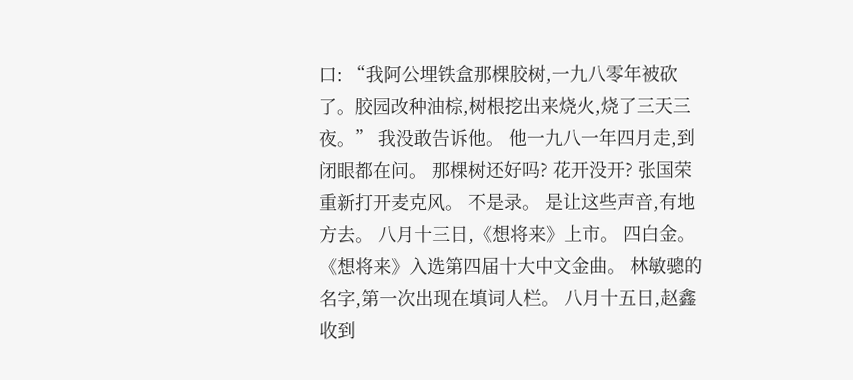口: “我阿公埋铁盒那棵胶树,一九八零年被砍了。胶园改种油棕,树根挖出来烧火,烧了三天三夜。” 我没敢告诉他。 他一九八一年四月走,到闭眼都在问。 那棵树还好吗? 花开没开? 张国荣重新打开麦克风。 不是录。 是让这些声音,有地方去。 八月十三日,《想将来》上市。 四白金。 《想将来》入选第四届十大中文金曲。 林敏骢的名字,第一次出现在填词人栏。 八月十五日,赵鑫收到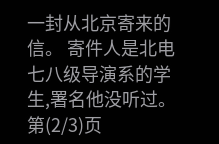一封从北京寄来的信。 寄件人是北电七八级导演系的学生,署名他没听过。 第(2/3)页